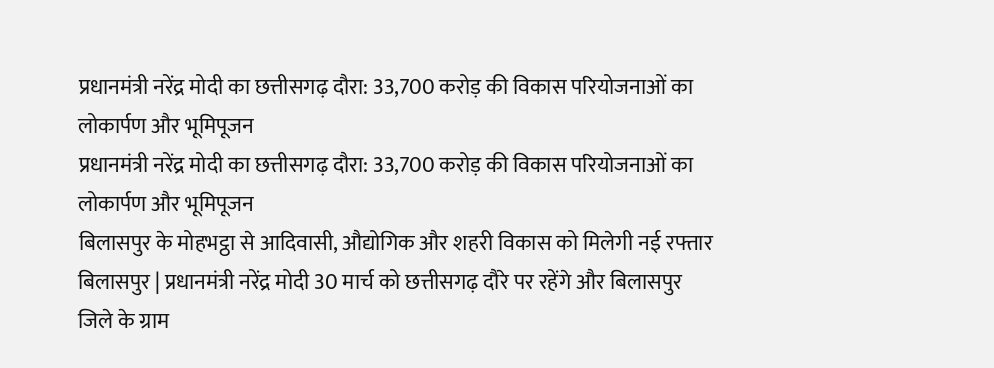प्रधानमंत्री नरेंद्र मोदी का छत्तीसगढ़ दौरा: 33,700 करोड़ की विकास परियोजनाओं का लोकार्पण और भूमिपूजन
प्रधानमंत्री नरेंद्र मोदी का छत्तीसगढ़ दौरा: 33,700 करोड़ की विकास परियोजनाओं का लोकार्पण और भूमिपूजन
बिलासपुर के मोहभट्ठा से आदिवासी, औद्योगिक और शहरी विकास को मिलेगी नई रफ्तार
बिलासपुर | प्रधानमंत्री नरेंद्र मोदी 30 मार्च को छत्तीसगढ़ दौरे पर रहेंगे और बिलासपुर जिले के ग्राम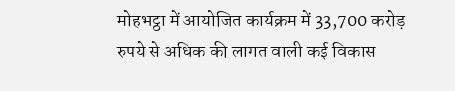मोहभट्ठा में आयोजित कार्यक्रम में 33,700 करोड़ रुपये से अधिक की लागत वाली कई विकास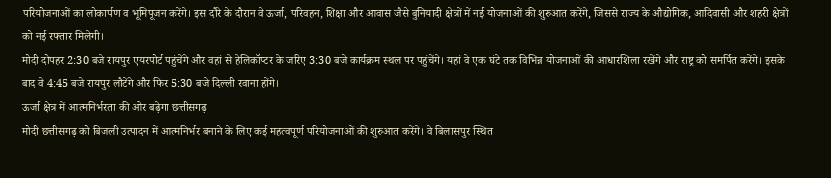परियोजनाओं का लोकार्पण व भूमिपूजन करेंगे। इस दौरे के दौरान वे ऊर्जा, परिवहन, शिक्षा और आवास जैसे बुनियादी क्षेत्रों में नई योजनाओं की शुरुआत करेंगे, जिससे राज्य के औद्योगिक, आदिवासी और शहरी क्षेत्रों को नई रफ्तार मिलेगी।
मोदी दोपहर 2:30 बजे रायपुर एयरपोर्ट पहुंचेंगे और वहां से हेलिकॉप्टर के जरिए 3:30 बजे कार्यक्रम स्थल पर पहुंचेंगे। यहां वे एक घंटे तक विभिन्न योजनाओं की आधारशिला रखेंगे और राष्ट्र को समर्पित करेंगे। इसके बाद वे 4:45 बजे रायपुर लौटेंगे और फिर 5:30 बजे दिल्ली रवाना होंगे।
ऊर्जा क्षेत्र में आत्मनिर्भरता की ओर बढ़ेगा छत्तीसगढ़
मोदी छत्तीसगढ़ को बिजली उत्पादन में आत्मनिर्भर बनाने के लिए कई महत्वपूर्ण परियोजनाओं की शुरुआत करेंगे। वे बिलासपुर स्थित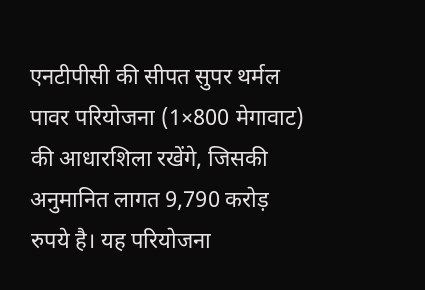एनटीपीसी की सीपत सुपर थर्मल पावर परियोजना (1×800 मेगावाट) की आधारशिला रखेंगे, जिसकी अनुमानित लागत 9,790 करोड़ रुपये है। यह परियोजना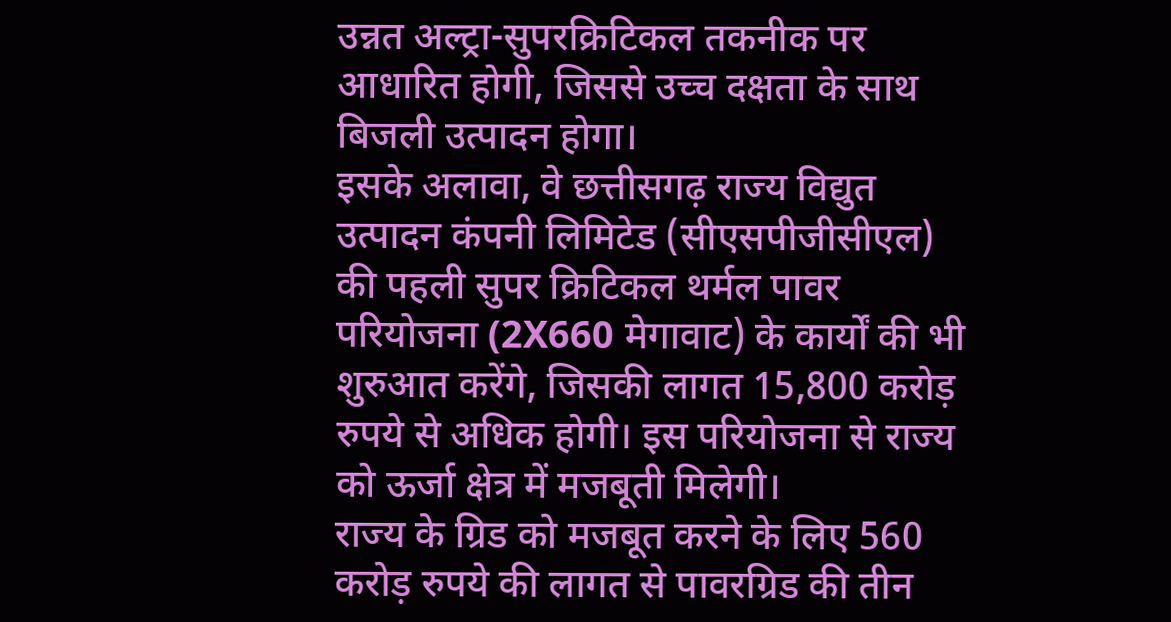उन्नत अल्ट्रा-सुपरक्रिटिकल तकनीक पर आधारित होगी, जिससे उच्च दक्षता के साथ बिजली उत्पादन होगा।
इसके अलावा, वे छत्तीसगढ़ राज्य विद्युत उत्पादन कंपनी लिमिटेड (सीएसपीजीसीएल) की पहली सुपर क्रिटिकल थर्मल पावर परियोजना (2X660 मेगावाट) के कार्यों की भी शुरुआत करेंगे, जिसकी लागत 15,800 करोड़ रुपये से अधिक होगी। इस परियोजना से राज्य को ऊर्जा क्षेत्र में मजबूती मिलेगी।
राज्य के ग्रिड को मजबूत करने के लिए 560 करोड़ रुपये की लागत से पावरग्रिड की तीन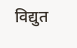विद्युत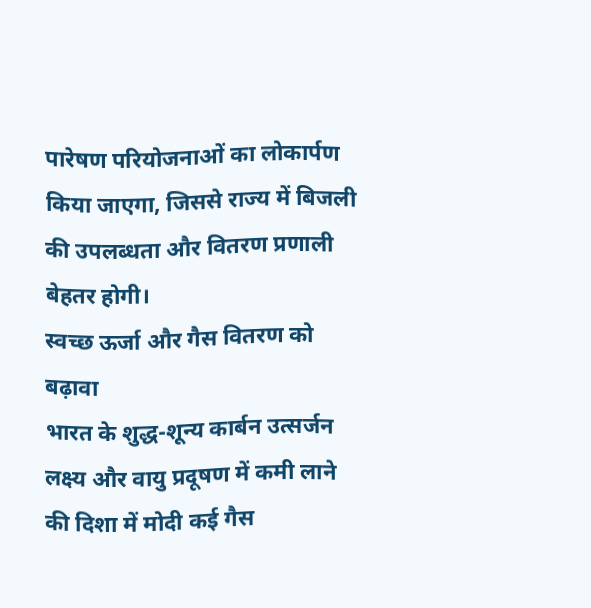पारेषण परियोजनाओं का लोकार्पण किया जाएगा, जिससे राज्य में बिजली की उपलब्धता और वितरण प्रणाली बेहतर होगी।
स्वच्छ ऊर्जा और गैस वितरण को बढ़ावा
भारत के शुद्ध-शून्य कार्बन उत्सर्जन लक्ष्य और वायु प्रदूषण में कमी लाने की दिशा में मोदी कई गैस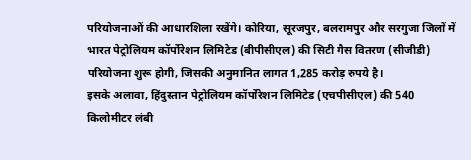परियोजनाओं की आधारशिला रखेंगे। कोरिया, सूरजपुर, बलरामपुर और सरगुजा जिलों में भारत पेट्रोलियम कॉर्पोरेशन लिमिटेड (बीपीसीएल) की सिटी गैस वितरण (सीजीडी) परियोजना शुरू होगी, जिसकी अनुमानित लागत 1,285 करोड़ रुपये है।
इसके अलावा, हिंदुस्तान पेट्रोलियम कॉर्पोरेशन लिमिटेड (एचपीसीएल) की 540 किलोमीटर लंबी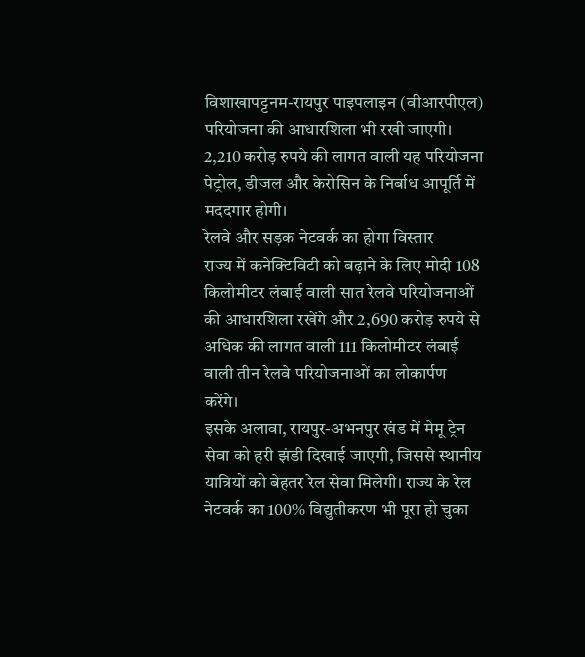विशाखापट्टनम-रायपुर पाइपलाइन (वीआरपीएल) परियोजना की आधारशिला भी रखी जाएगी। 2,210 करोड़ रुपये की लागत वाली यह परियोजना पेट्रोल, डीजल और केरोसिन के निर्बाध आपूर्ति में मददगार होगी।
रेलवे और सड़क नेटवर्क का होगा विस्तार
राज्य में कनेक्टिविटी को बढ़ाने के लिए मोदी 108 किलोमीटर लंबाई वाली सात रेलवे परियोजनाओं की आधारशिला रखेंगे और 2,690 करोड़ रुपये से अधिक की लागत वाली 111 किलोमीटर लंबाई वाली तीन रेलवे परियोजनाओं का लोकार्पण करेंगे।
इसके अलावा, रायपुर-अभनपुर खंड में मेमू ट्रेन सेवा को हरी झंडी दिखाई जाएगी, जिससे स्थानीय यात्रियों को बेहतर रेल सेवा मिलेगी। राज्य के रेल नेटवर्क का 100% विद्युतीकरण भी पूरा हो चुका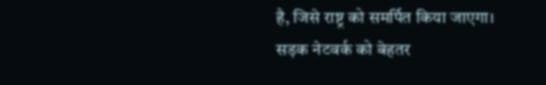है, जिसे राष्ट्र को समर्पित किया जाएगा।
सड़क नेटवर्क को बेहतर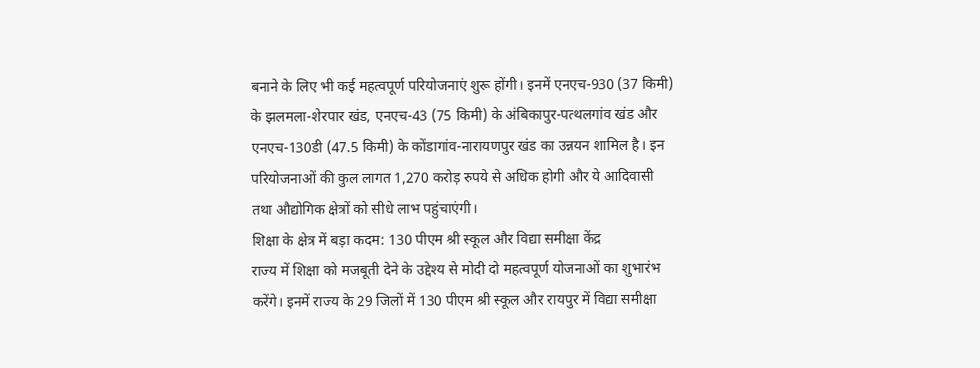बनाने के लिए भी कई महत्वपूर्ण परियोजनाएं शुरू होंगी। इनमें एनएच-930 (37 किमी) के झलमला-शेरपार खंड, एनएच-43 (75 किमी) के अंबिकापुर-पत्थलगांव खंड और एनएच-130डी (47.5 किमी) के कोंडागांव-नारायणपुर खंड का उन्नयन शामिल है। इन परियोजनाओं की कुल लागत 1,270 करोड़ रुपये से अधिक होगी और ये आदिवासी तथा औद्योगिक क्षेत्रों को सीधे लाभ पहुंचाएंगी।
शिक्षा के क्षेत्र में बड़ा कदम: 130 पीएम श्री स्कूल और विद्या समीक्षा केंद्र
राज्य में शिक्षा को मजबूती देने के उद्देश्य से मोदी दो महत्वपूर्ण योजनाओं का शुभारंभ करेंगे। इनमें राज्य के 29 जिलों में 130 पीएम श्री स्कूल और रायपुर में विद्या समीक्षा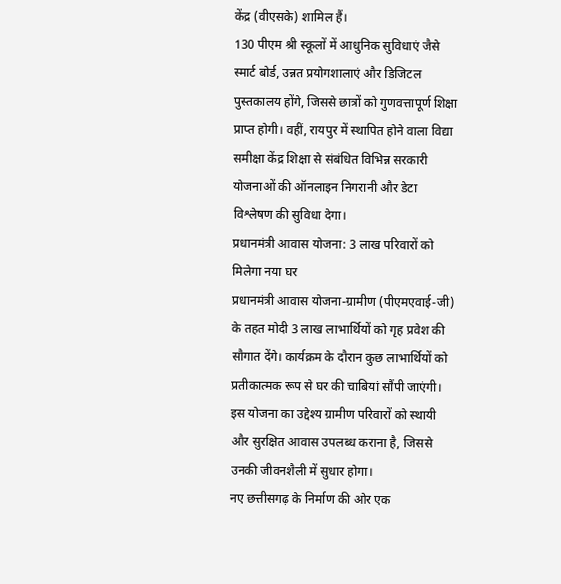केंद्र (वीएसके) शामिल हैं।
130 पीएम श्री स्कूलों में आधुनिक सुविधाएं जैसे स्मार्ट बोर्ड, उन्नत प्रयोगशालाएं और डिजिटल पुस्तकालय होंगे, जिससे छात्रों को गुणवत्तापूर्ण शिक्षा प्राप्त होगी। वहीं, रायपुर में स्थापित होने वाला विद्या समीक्षा केंद्र शिक्षा से संबंधित विभिन्न सरकारी योजनाओं की ऑनलाइन निगरानी और डेटा विश्लेषण की सुविधा देगा।
प्रधानमंत्री आवास योजना: 3 लाख परिवारों को मिलेगा नया घर
प्रधानमंत्री आवास योजना-ग्रामीण (पीएमएवाई-जी) के तहत मोदी 3 लाख लाभार्थियों को गृह प्रवेश की सौगात देंगे। कार्यक्रम के दौरान कुछ लाभार्थियों को प्रतीकात्मक रूप से घर की चाबियां सौंपी जाएंगी। इस योजना का उद्देश्य ग्रामीण परिवारों को स्थायी और सुरक्षित आवास उपलब्ध कराना है, जिससे उनकी जीवनशैली में सुधार होगा।
नए छत्तीसगढ़ के निर्माण की ओर एक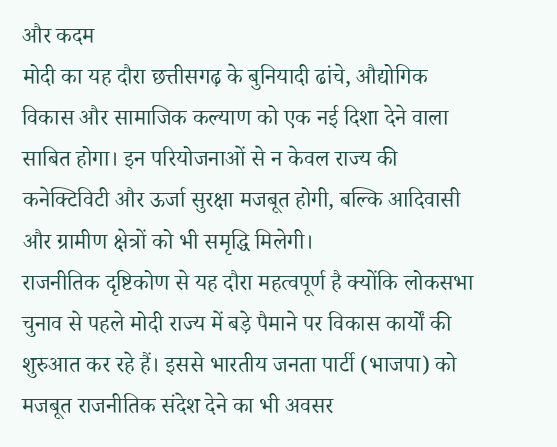और कदम
मोदी का यह दौरा छत्तीसगढ़ के बुनियादी ढांचे, औद्योगिक विकास और सामाजिक कल्याण को एक नई दिशा देने वाला साबित होगा। इन परियोजनाओं से न केवल राज्य की कनेक्टिविटी और ऊर्जा सुरक्षा मजबूत होगी, बल्कि आदिवासी और ग्रामीण क्षेत्रों को भी समृद्धि मिलेगी।
राजनीतिक दृष्टिकोण से यह दौरा महत्वपूर्ण है क्योंकि लोकसभा चुनाव से पहले मोदी राज्य में बड़े पैमाने पर विकास कार्यों की शुरुआत कर रहे हैं। इससे भारतीय जनता पार्टी (भाजपा) को मजबूत राजनीतिक संदेश देने का भी अवसर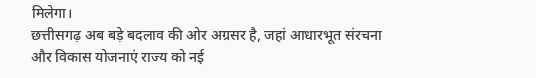मिलेगा।
छत्तीसगढ़ अब बड़े बदलाव की ओर अग्रसर है, जहां आधारभूत संरचना और विकास योजनाएं राज्य को नई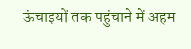ऊंचाइयों तक पहुंचाने में अहम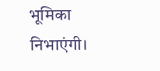भूमिका निभाएंगी।